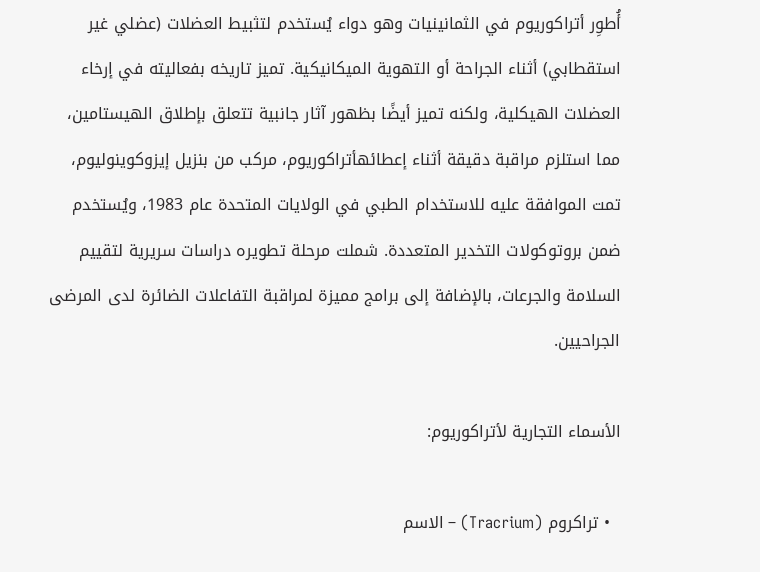أُطوِر أتراكوريوم في الثمانينيات وهو دواء يُستخدم لتثبيط العضلات (عضلي غير استقطابي) أثناء الجراحة أو التهوية الميكانيكية. تميز تاريخه بفعاليته في إرخاء العضلات الهيكلية، ولكنه تميز أيضًا بظهور آثار جانبية تتعلق بإطلاق الهيستامين، مما استلزم مراقبة دقيقة أثناء إعطائهأتراكوريوم، مركب من بنزيل إيزوكوينوليوم، تمت الموافقة عليه للاستخدام الطبي في الولايات المتحدة عام 1983، ويُستخدم ضمن بروتوكولات التخدير المتعددة. شملت مرحلة تطويره دراسات سريرية لتقييم السلامة والجرعات، بالإضافة إلى برامج مميزة لمراقبة التفاعلات الضائرة لدى المرضى الجراحيين.

الأسماء التجارية لأتراكوريوم:

  • تراكروم (Tracrium) – الاسم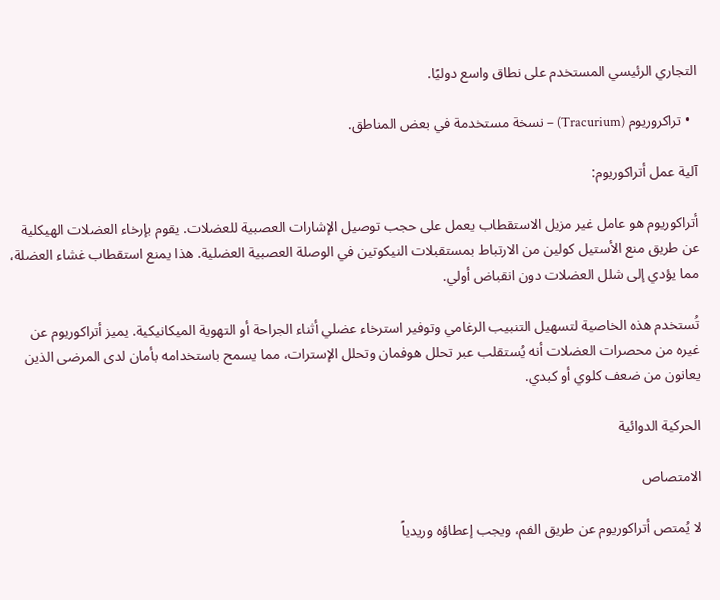التجاري الرئيسي المستخدم على نطاق واسع دوليًا.

  • تراكروريوم (Tracurium) – نسخة مستخدمة في بعض المناطق.

آلية عمل أتراكوريوم:

أتراكوريوم هو عامل غير مزيل الاستقطاب يعمل على حجب توصيل الإشارات العصبية للعضلات. يقوم بإرخاء العضلات الهيكلية عن طريق منع الأستيل كولين من الارتباط بمستقبلات النيكوتين في الوصلة العصبية العضلية. هذا يمنع استقطاب غشاء العضلة، مما يؤدي إلى شلل العضلات دون انقباض أولي.

تُستخدم هذه الخاصية لتسهيل التنبيب الرغامي وتوفير استرخاء عضلي أثناء الجراحة أو التهوية الميكانيكية. يميز أتراكوريوم عن غيره من محصرات العضلات أنه يُستقلب عبر تحلل هوفمان وتحلل الإسترات، مما يسمح باستخدامه بأمان لدى المرضى الذين يعانون من ضعف كلوي أو كبدي.

الحركية الدوائية

الامتصاص

لا يُمتص أتراكوريوم عن طريق الفم، ويجب إعطاؤه وريدياً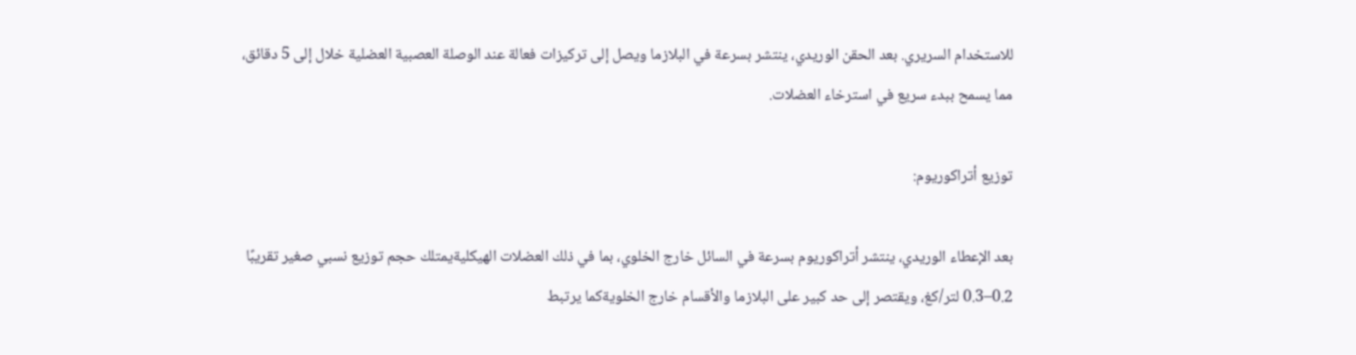للاستخدام السريري. بعد الحقن الوريدي، ينتشر بسرعة في البلازما ويصل إلى تركيزات فعالة عند الوصلة العصبية العضلية خلال إلى 5 دقائق، مما يسمح ببدء سريع في استرخاء العضلات.

توزيع أتراكوريوم:

بعد الإعطاء الوريدي، ينتشر أتراكوريوم بسرعة في السائل خارج الخلوي، بما في ذلك العضلات الهيكليةيمتلك حجم توزيع نسبي صغير تقريبًا 0.2–0.3 لتر/كغ، ويقتصر إلى حد كبير على البلازما والأقسام خارج الخلويةكما يرتبط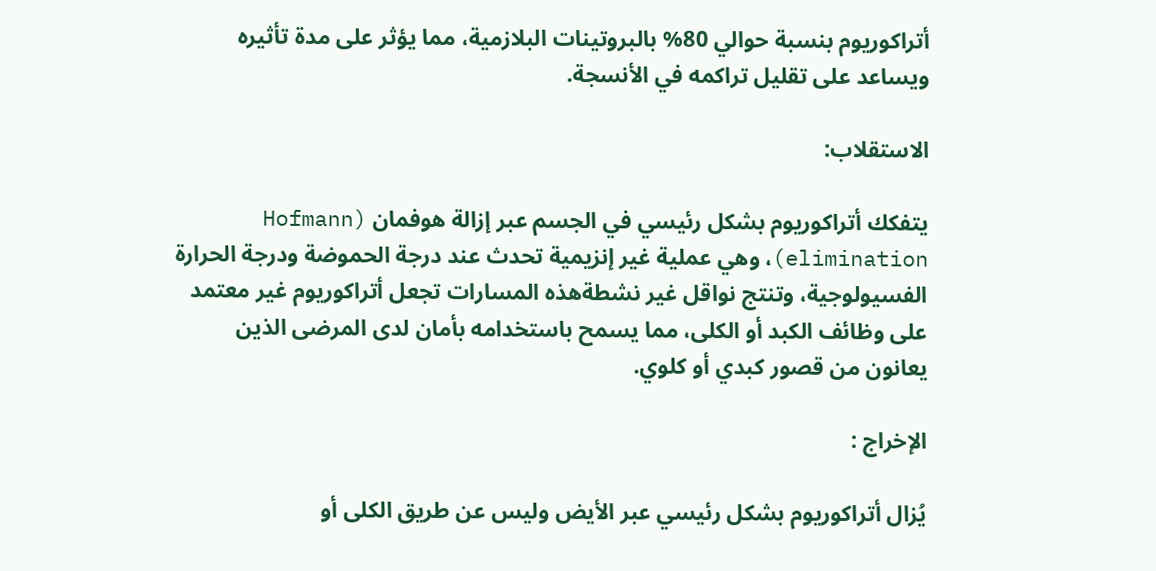أتراكوريوم بنسبة حوالي 80% بالبروتينات البلازمية، مما يؤثر على مدة تأثيره ويساعد على تقليل تراكمه في الأنسجة.

الاستقلاب:

يتفكك أتراكوريوم بشكل رئيسي في الجسم عبر إزالة هوفمان (Hofmann elimination)، وهي عملية غير إنزيمية تحدث عند درجة الحموضة ودرجة الحرارة الفسيولوجية، وتنتج نواقل غير نشطةهذه المسارات تجعل أتراكوريوم غير معتمد على وظائف الكبد أو الكلى، مما يسمح باستخدامه بأمان لدى المرضى الذين يعانون من قصور كبدي أو كلوي.

الإخراج :

يُزال أتراكوريوم بشكل رئيسي عبر الأيض وليس عن طريق الكلى أو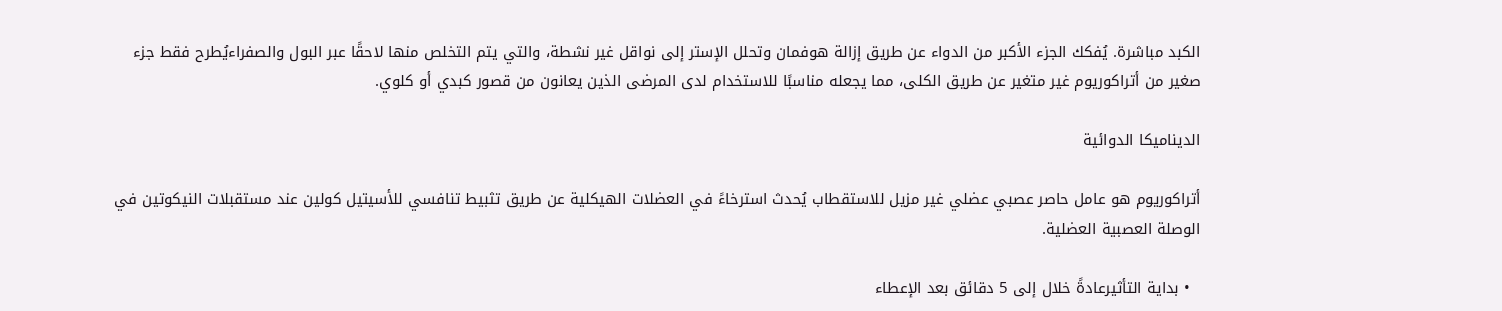الكبد مباشرة. يُفكك الجزء الأكبر من الدواء عن طريق إزالة هوفمان وتحلل الإستر إلى نواقل غير نشطة، والتي يتم التخلص منها لاحقًا عبر البول والصفراءيُطرح فقط جزء صغير من أتراكوريوم غير متغير عن طريق الكلى، مما يجعله مناسبًا للاستخدام لدى المرضى الذين يعانون من قصور كبدي أو كلوي.

الديناميكا الدوائية

أتراكوريوم هو عامل حاصر عصبي عضلي غير مزيل للاستقطاب يُحدث استرخاءً في العضلات الهيكلية عن طريق تثبيط تنافسي للأسيتيل كولين عند مستقبلات النيكوتين في الوصلة العصبية العضلية.

  • بداية التأثيرعادةً خلال إلى 5 دقائق بعد الإعطاء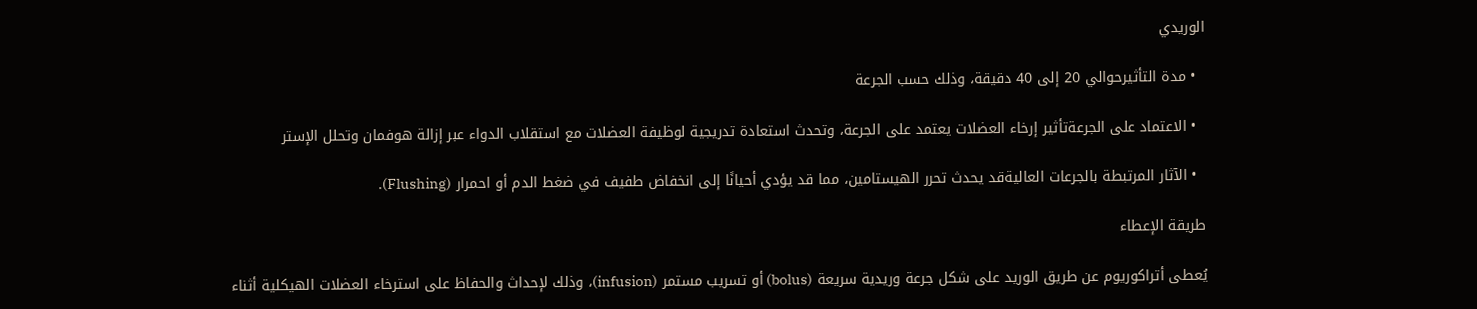الوريدي

  • مدة التأثيرحوالي 20 إلى 40 دقيقة، وذلك حسب الجرعة

  • الاعتماد على الجرعةتأثير إرخاء العضلات يعتمد على الجرعة، وتحدث استعادة تدريجية لوظيفة العضلات مع استقلاب الدواء عبر إزالة هوفمان وتحلل الإستر

  • الآثار المرتبطة بالجرعات العاليةقد يحدث تحرر الهيستامين، مما قد يؤدي أحيانًا إلى انخفاض طفيف في ضغط الدم أو احمرار (Flushing).

طريقة الإعطاء

يُعطى أتراكوريوم عن طريق الوريد على شكل جرعة وريدية سريعة (bolus) أو تسريب مستمر (infusion)، وذلك لإحداث والحفاظ على استرخاء العضلات الهيكلية أثناء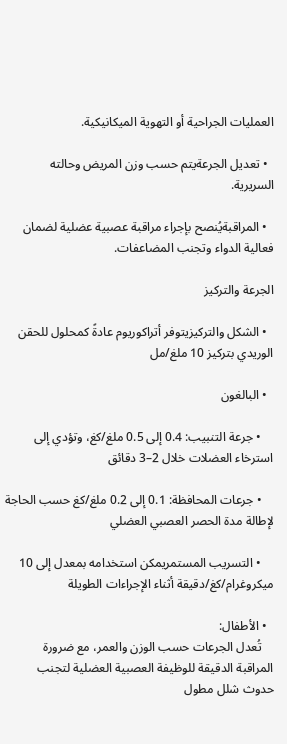العمليات الجراحية أو التهوية الميكانيكية.

  • تعديل الجرعةيتم حسب وزن المريض وحالته السريرية.

  • المراقبةيُنصح بإجراء مراقبة عصبية عضلية لضمان فعالية الدواء وتجنب المضاعفات.

الجرعة والتركيز

  • الشكل والتركيزيتوفر أتراكوريوم عادةً كمحلول للحقن الوريدي بتركيز 10 ملغ/مل

  • البالغون

    • جرعة التنبيب: 0.4 إلى 0.5 ملغ/كغ، وتؤدي إلى استرخاء العضلات خلال 2–3 دقائق

    • جرعات المحافظة: 0.1 إلى 0.2 ملغ/كغ حسب الحاجة لإطالة مدة الحصر العصبي العضلي

    • التسريب المستمريمكن استخدامه بمعدل إلى 10 ميكروغرام/كغ/دقيقة أثناء الإجراءات الطويلة

  • الأطفال:
    تُعدل الجرعات حسب الوزن والعمر، مع ضرورة المراقبة الدقيقة للوظيفة العصبية العضلية لتجنب حدوث شلل مطول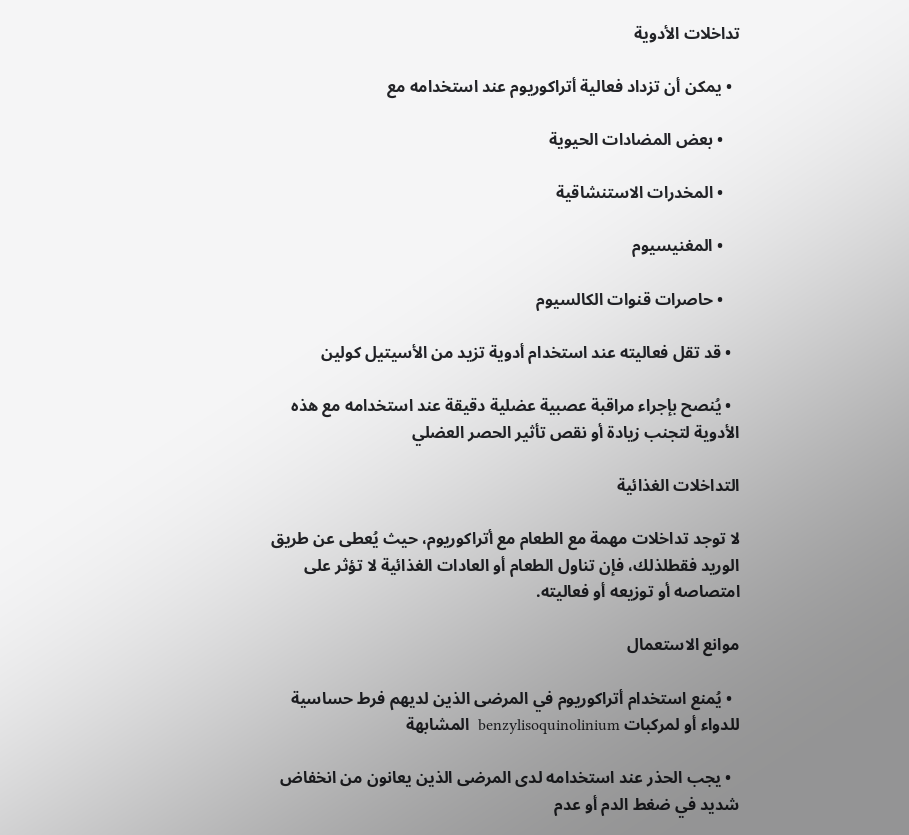تداخلات الأدوية

  • يمكن أن تزداد فعالية أتراكوريوم عند استخدامه مع

    • بعض المضادات الحيوية

    • المخدرات الاستنشاقية

    • المغنيسيوم

    • حاصرات قنوات الكالسيوم

  • قد تقل فعاليته عند استخدام أدوية تزيد من الأسيتيل كولين

  • يُنصح بإجراء مراقبة عصبية عضلية دقيقة عند استخدامه مع هذه الأدوية لتجنب زيادة أو نقص تأثير الحصر العضلي

التداخلات الغذائية

لا توجد تداخلات مهمة مع الطعام مع أتراكوريوم، حيث يُعطى عن طريق الوريد فقطلذلك، فإن تناول الطعام أو العادات الغذائية لا تؤثر على امتصاصه أو توزيعه أو فعاليته.

موانع الاستعمال

  • يُمنع استخدام أتراكوريوم في المرضى الذين لديهم فرط حساسية للدواء أو لمركبات benzylisoquinolinium  المشابهة

  • يجب الحذر عند استخدامه لدى المرضى الذين يعانون من انخفاض شديد في ضغط الدم أو عدم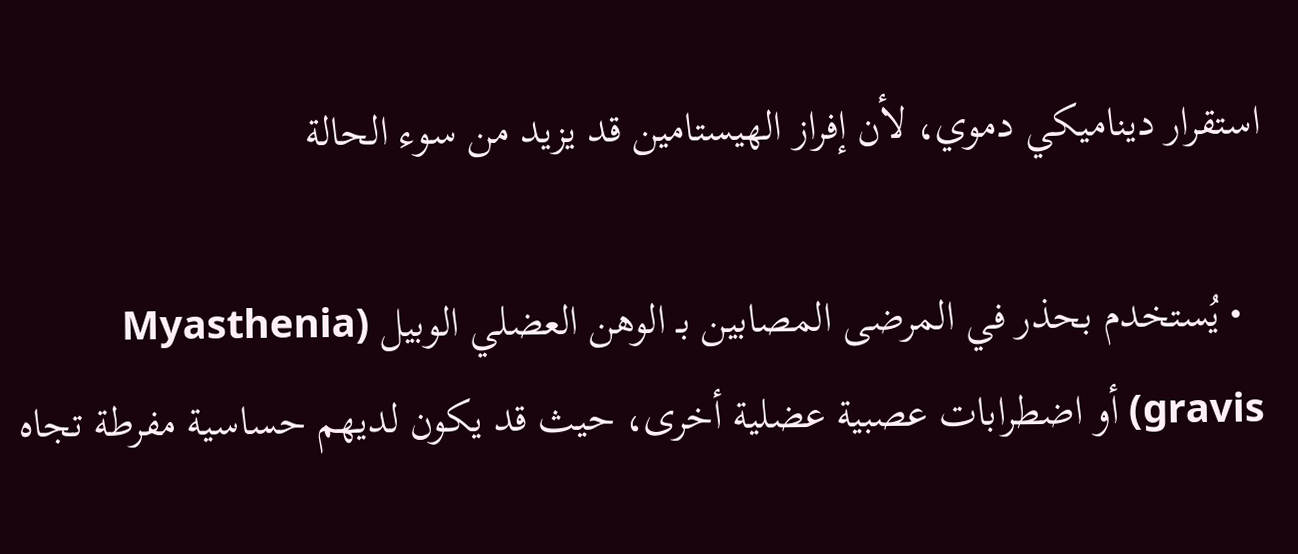استقرار ديناميكي دموي، لأن إفراز الهيستامين قد يزيد من سوء الحالة

  • يُستخدم بحذر في المرضى المصابين بـ الوهن العضلي الوبيل (Myasthenia gravis) أو اضطرابات عصبية عضلية أخرى، حيث قد يكون لديهم حساسية مفرطة تجاه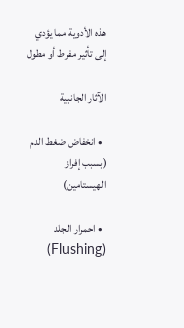هذه الأدوية مما يؤدي إلى تأثير مفرط أو مطول

الآثار الجانبية

  • انخفاض ضغط الدم (بسبب إفراز الهيستامين)

  • احمرار الجلد (Flushing)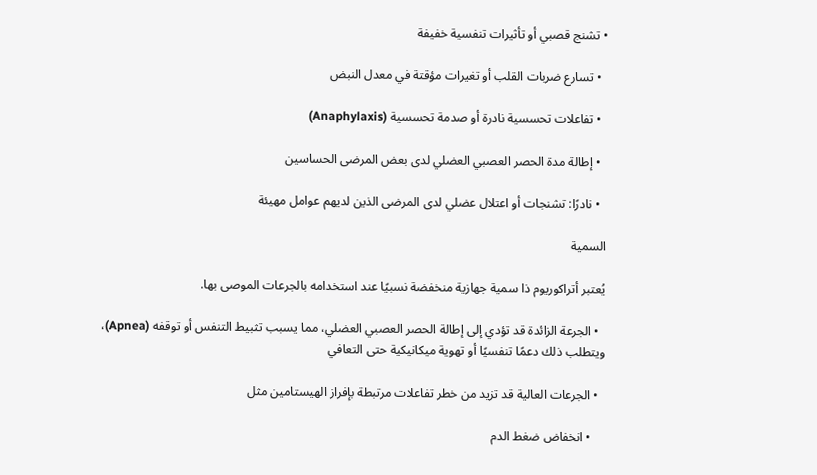• تشنج قصبي أو تأثيرات تنفسية خفيفة

  • تسارع ضربات القلب أو تغيرات مؤقتة في معدل النبض

  • تفاعلات تحسسية نادرة أو صدمة تحسسية (Anaphylaxis)

  • إطالة مدة الحصر العصبي العضلي لدى بعض المرضى الحساسين

  • نادرًا: تشنجات أو اعتلال عضلي لدى المرضى الذين لديهم عوامل مهيئة

السمية

يُعتبر أتراكوريوم ذا سمية جهازية منخفضة نسبيًا عند استخدامه بالجرعات الموصى بها.

  • الجرعة الزائدة قد تؤدي إلى إطالة الحصر العصبي العضلي، مما يسبب تثبيط التنفس أو توقفه (Apnea)، ويتطلب ذلك دعمًا تنفسيًا أو تهوية ميكانيكية حتى التعافي

  • الجرعات العالية قد تزيد من خطر تفاعلات مرتبطة بإفراز الهيستامين مثل

    • انخفاض ضغط الدم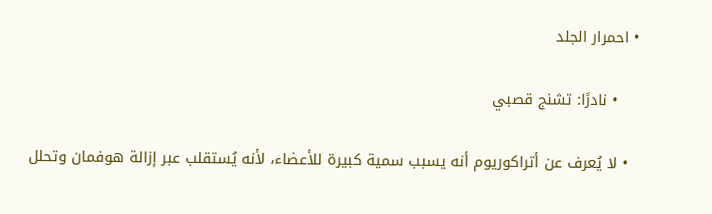• احمرار الجلد

    • نادرًا: تشنج قصبي

  • لا يُعرف عن أتراكوريوم أنه يسبب سمية كبيرة للأعضاء، لأنه يُستقلب عبر إزالة هوفمان وتحلل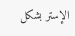الإستر بشكل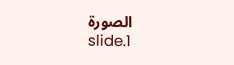الصورة
slide.1